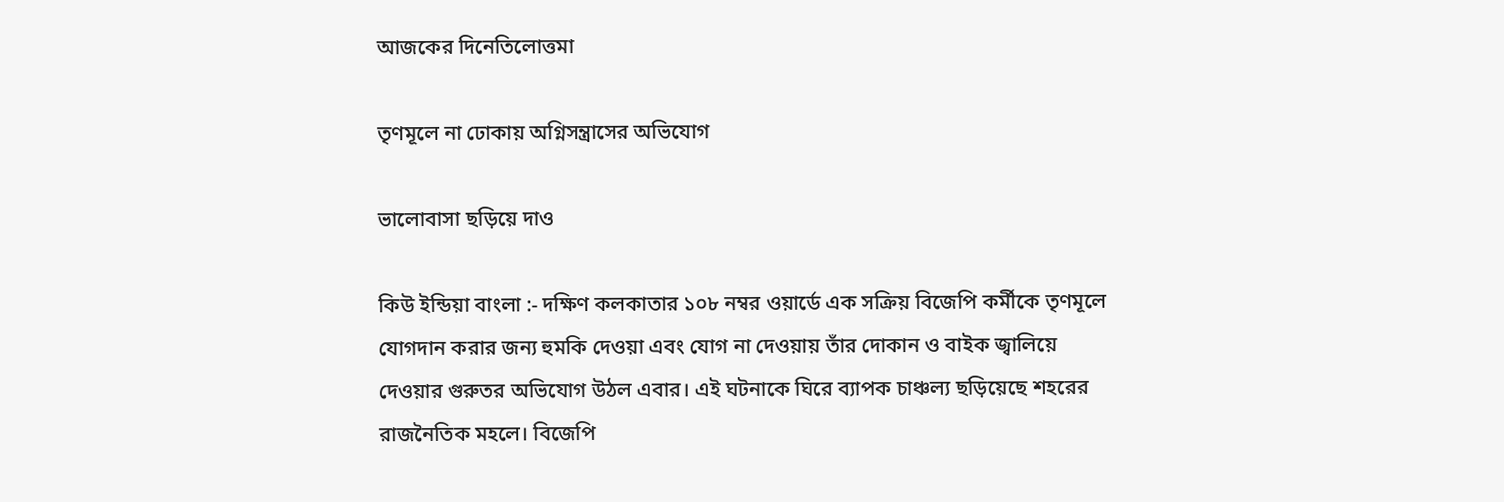আজকের দিনেতিলোত্তমা

তৃণমূলে না ঢোকায় অগ্নিসন্ত্রাসের অভিযোগ

ভালোবাসা ছড়িয়ে দাও

কিউ ইন্ডিয়া বাংলা :- দক্ষিণ কলকাতার ১০৮ নম্বর ওয়ার্ডে এক সক্রিয় বিজেপি কর্মীকে তৃণমূলে যোগদান করার জন্য হুমকি দেওয়া এবং যোগ না দেওয়ায় তাঁর দোকান ও বাইক জ্বালিয়ে দেওয়ার গুরুতর অভিযোগ উঠল এবার। এই ঘটনাকে ঘিরে ব্যাপক চাঞ্চল্য ছড়িয়েছে শহরের রাজনৈতিক মহলে। বিজেপি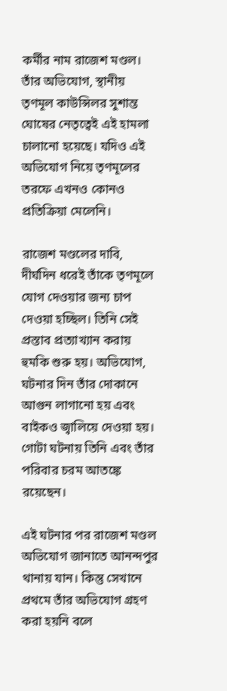কর্মীর নাম রাজেশ মণ্ডল। তাঁর অভিযোগ, স্থানীয় তৃণমূল কাউন্সিলর সুশান্ত ঘোষের নেতৃত্বেই এই হামলা চালানো হয়েছে। যদিও এই অভিযোগ নিয়ে তৃণমূলের তরফে এখনও কোনও প্রতিক্রিয়া মেলেনি।

রাজেশ মণ্ডলের দাবি, দীর্ঘদিন ধরেই তাঁকে তৃণমূলে যোগ দেওয়ার জন্য চাপ দেওয়া হচ্ছিল। তিনি সেই প্রস্তাব প্রত্যাখ্যান করায় হুমকি শুরু হয়। অভিযোগ, ঘটনার দিন তাঁর দোকানে আগুন লাগানো হয় এবং বাইকও জ্বালিয়ে দেওয়া হয়। গোটা ঘটনায় তিনি এবং তাঁর পরিবার চরম আতঙ্কে রয়েছেন।

এই ঘটনার পর রাজেশ মণ্ডল অভিযোগ জানাতে আনন্দপুর থানায় যান। কিন্তু সেখানে প্রথমে তাঁর অভিযোগ গ্রহণ করা হয়নি বলে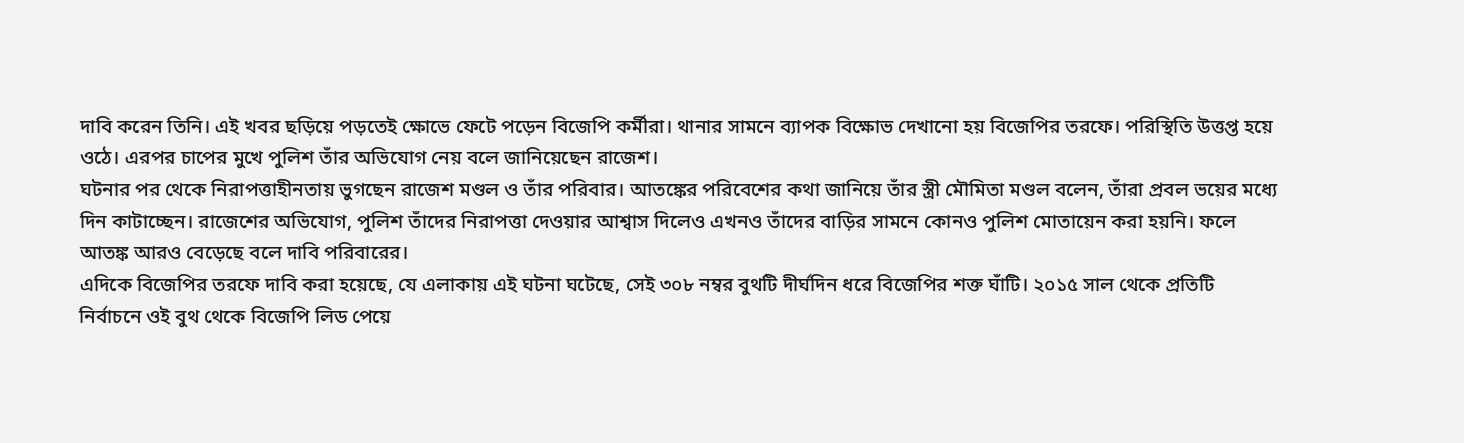দাবি করেন তিনি। এই খবর ছড়িয়ে পড়তেই ক্ষোভে ফেটে পড়েন বিজেপি কর্মীরা। থানার সামনে ব্যাপক বিক্ষোভ দেখানো হয় বিজেপির তরফে। পরিস্থিতি উত্তপ্ত হয়ে ওঠে। এরপর চাপের মুখে পুলিশ তাঁর অভিযোগ নেয় বলে জানিয়েছেন রাজেশ।
ঘটনার পর থেকে নিরাপত্তাহীনতায় ভুগছেন রাজেশ মণ্ডল ও তাঁর পরিবার। আতঙ্কের পরিবেশের কথা জানিয়ে তাঁর স্ত্রী মৌমিতা মণ্ডল বলেন, তাঁরা প্রবল ভয়ের মধ্যে দিন কাটাচ্ছেন। রাজেশের অভিযোগ, পুলিশ তাঁদের নিরাপত্তা দেওয়ার আশ্বাস দিলেও এখনও তাঁদের বাড়ির সামনে কোনও পুলিশ মোতায়েন করা হয়নি। ফলে আতঙ্ক আরও বেড়েছে বলে দাবি পরিবারের।
এদিকে বিজেপির তরফে দাবি করা হয়েছে, যে এলাকায় এই ঘটনা ঘটেছে, সেই ৩০৮ নম্বর বুথটি দীর্ঘদিন ধরে বিজেপির শক্ত ঘাঁটি। ২০১৫ সাল থেকে প্রতিটি নির্বাচনে ওই বুথ থেকে বিজেপি লিড পেয়ে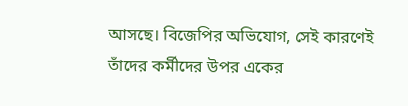আসছে। বিজেপির অভিযোগ, সেই কারণেই তাঁদের কর্মীদের উপর একের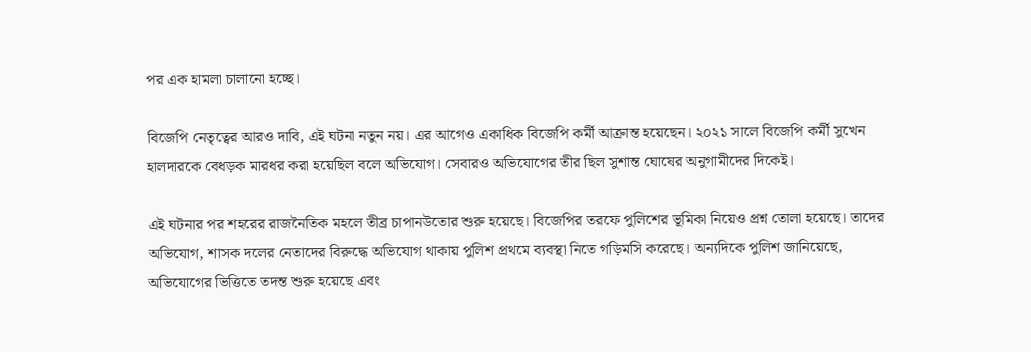পর এক হামলা চালানো হচ্ছে।

বিজেপি নেতৃত্বের আরও দাবি, এই ঘটনা নতুন নয়। এর আগেও একাধিক বিজেপি কর্মী আক্রান্ত হয়েছেন। ২০২১ সালে বিজেপি কর্মী সুখেন হালদারকে বেধড়ক মারধর করা হয়েছিল বলে অভিযোগ। সেবারও অভিযোগের তীর ছিল সুশান্ত ঘোষের অনুগামীদের দিকেই।

এই ঘটনার পর শহরের রাজনৈতিক মহলে তীব্র চাপানউতোর শুরু হয়েছে। বিজেপির তরফে পুলিশের ভূমিকা নিয়েও প্রশ্ন তোলা হয়েছে। তাদের অভিযোগ, শাসক দলের নেতাদের বিরুদ্ধে অভিযোগ থাকায় পুলিশ প্রথমে ব্যবস্থা নিতে গড়িমসি করেছে। অন্যদিকে পুলিশ জানিয়েছে, অভিযোগের ভিত্তিতে তদন্ত শুরু হয়েছে এবং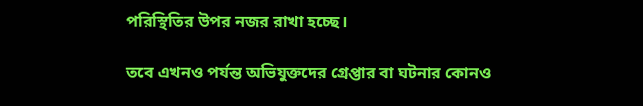পরিস্থিতির উপর নজর রাখা হচ্ছে।

তবে এখনও পর্যন্ত অভিযুক্তদের গ্রেপ্তার বা ঘটনার কোনও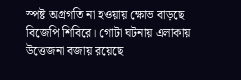স্পষ্ট অগ্রগতি না হওয়ায় ক্ষোভ বাড়ছে বিজেপি শিবিরে। গোটা ঘটনায় এলাকায় উত্তেজনা বজায় রয়েছে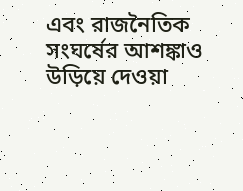এবং রাজনৈতিক সংঘর্ষের আশঙ্কাও উড়িয়ে দেওয়া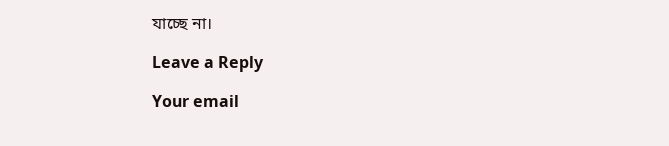যাচ্ছে না।

Leave a Reply

Your email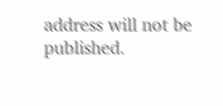address will not be published.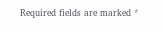Required fields are marked *